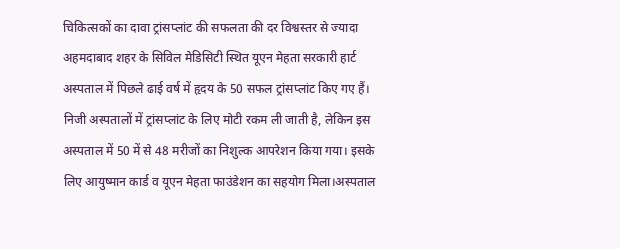चिकित्सकों का दावा ट्रांसप्लांट की सफलता की दर विश्वस्तर से ज्यादा
अहमदाबाद शहर के सिविल मेडिसिटी स्थित यूएन मेहता सरकारी हार्ट अस्पताल में पिछले ढाई वर्ष में हृदय के 50 सफल ट्रांसप्लांट किए गए हैं। निजी अस्पतालों में ट्रांसप्लांट के लिए मोटी रकम ली जाती है, लेकिन इस अस्पताल में 50 में से 48 मरीजों का निशुल्क आपरेशन किया गया। इसके लिए आयुष्मान कार्ड व यूएन मेहता फाउंडेशन का सहयोग मिला।अस्पताल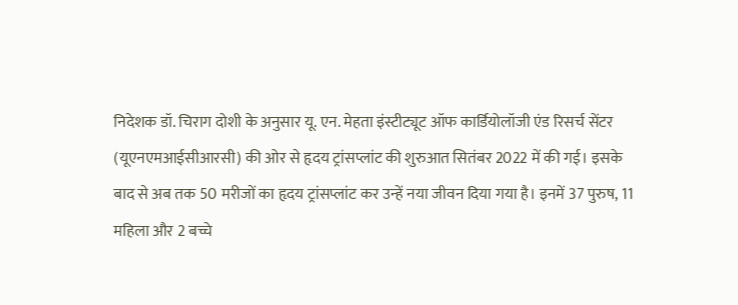निदेशक डॉ. चिराग दोशी के अनुसार यू. एन. मेहता इंस्टीट्यूट ऑफ कार्डियोलॉजी एंड रिसर्च सेंटर (यूएनएमआईसीआरसी) की ओर से हृदय ट्रांसप्लांट की शुरुआत सितंबर 2022 में की गई। इसके बाद से अब तक 50 मरीजों का हृदय ट्रांसप्लांट कर उन्हें नया जीवन दिया गया है। इनमें 37 पुरुष, 11 महिला और 2 बच्चे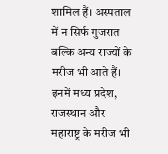शामिल हैं। अस्पताल में न सिर्फ गुजरात बल्कि अन्य राज्यों के मरीज भी आते हैं। इनमें मध्य प्रदेश, राजस्थान और महाराष्ट्र के मरीज भी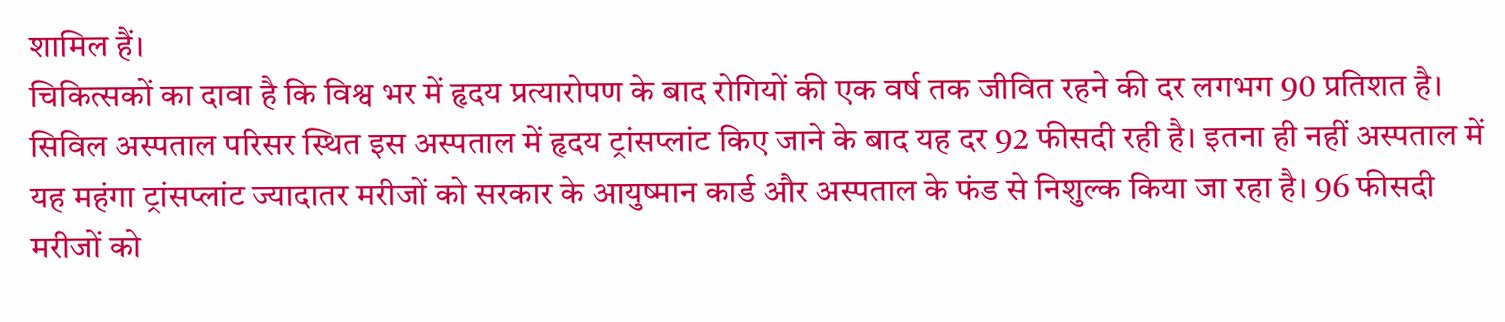शामिल हैं।
चिकित्सकों का दावा है कि विश्व भर में हृदय प्रत्यारोपण के बाद रोगियों की एक वर्ष तक जीवित रहने की दर लगभग 90 प्रतिशत है। सिविल अस्पताल परिसर स्थित इस अस्पताल में हृदय ट्रांसप्लांट किए जाने के बाद यह दर 92 फीसदी रही है। इतना ही नहीं अस्पताल में यह महंगा ट्रांसप्लांट ज्यादातर मरीजों को सरकार के आयुष्मान कार्ड और अस्पताल के फंड से निशुल्क किया जा रहा है। 96 फीसदी मरीजों को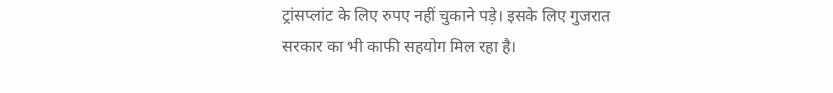ट्रांसप्लांट के लिए रुपए नहीं चुकाने पड़े। इसके लिए गुजरात सरकार का भी काफी सहयोग मिल रहा है।